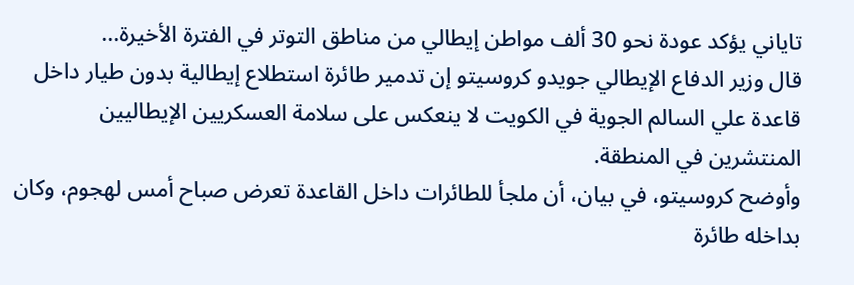تاياني يؤكد عودة نحو 30 ألف مواطن إيطالي من مناطق التوتر في الفترة الأخيرة...
قال وزير الدفاع الإيطالي جويدو كروسيتو إن تدمير طائرة استطلاع إيطالية بدون طيار داخل قاعدة علي السالم الجوية في الكويت لا ينعكس على سلامة العسكريين الإيطاليين المنتشرين في المنطقة.
وأوضح كروسيتو، في بيان، أن ملجأ للطائرات داخل القاعدة تعرض صباح أمس لهجوم، وكان بداخله طائرة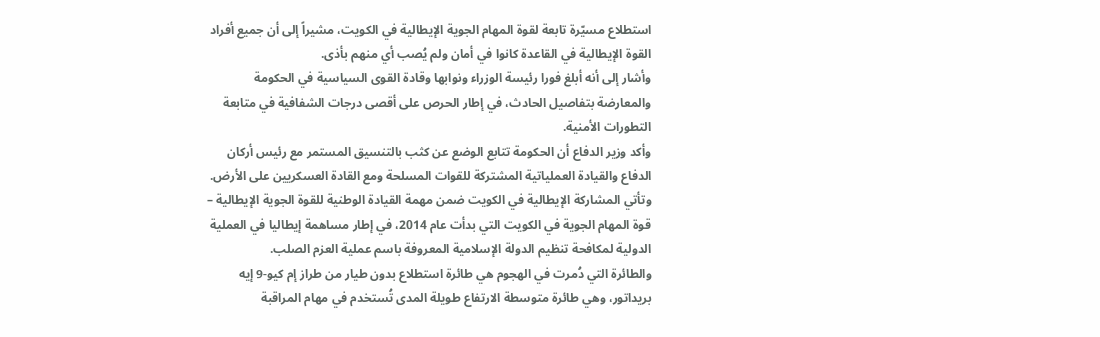استطلاع مسيّرة تابعة لقوة المهام الجوية الإيطالية في الكويت، مشيراً إلى أن جميع أفراد القوة الإيطالية في القاعدة كانوا في أمان ولم يُصب أي منهم بأذى.
وأشار إلى أنه أبلغ فورا رئيسة الوزراء ونوابها وقادة القوى السياسية في الحكومة والمعارضة بتفاصيل الحادث، في إطار الحرص على أقصى درجات الشفافية في متابعة التطورات الأمنية.
وأكد وزير الدفاع أن الحكومة تتابع الوضع عن كثب بالتنسيق المستمر مع رئيس أركان الدفاع والقيادة العملياتية المشتركة للقوات المسلحة ومع القادة العسكريين على الأرض.
وتأتي المشاركة الإيطالية في الكويت ضمن مهمة القيادة الوطنية للقوة الجوية الإيطالية – قوة المهام الجوية في الكويت التي بدأت عام 2014، في إطار مساهمة إيطاليا في العملية الدولية لمكافحة تنظيم الدولة الإسلامية المعروفة باسم عملية العزم الصلب.
والطائرة التي دُمرت في الهجوم هي طائرة استطلاع بدون طيار من طراز إم كيو-9 إيه بريداتور، وهي طائرة متوسطة الارتفاع طويلة المدى تُستخدم في مهام المراقبة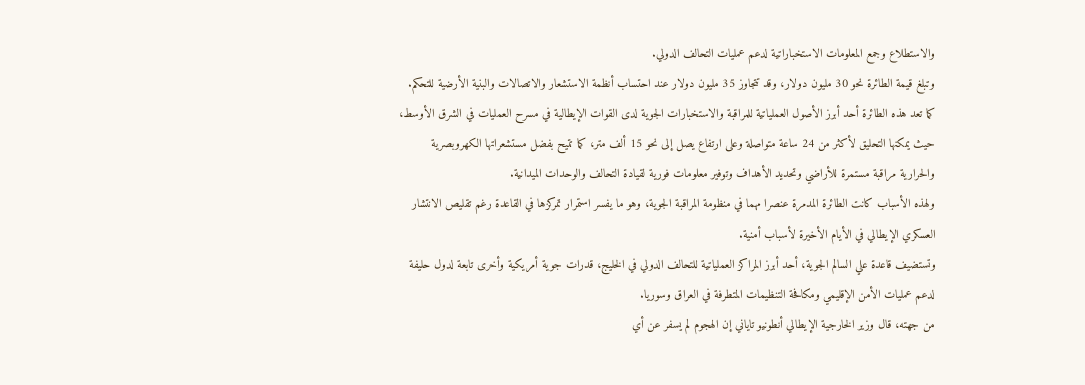والاستطلاع وجمع المعلومات الاستخباراتية لدعم عمليات التحالف الدولي.
وتبلغ قيمة الطائرة نحو 30 مليون دولار، وقد تتجاوز 35 مليون دولار عند احتساب أنظمة الاستشعار والاتصالات والبنية الأرضية للتحكم.
كما تعد هذه الطائرة أحد أبرز الأصول العملياتية للمراقبة والاستخبارات الجوية لدى القوات الإيطالية في مسرح العمليات في الشرق الأوسط، حيث يمكنها التحليق لأكثر من 24 ساعة متواصلة وعلى ارتفاع يصل إلى نحو 15 ألف متر، كما تتيح بفضل مستشعراتها الكهروبصرية والحرارية مراقبة مستمرة للأراضي وتحديد الأهداف وتوفير معلومات فورية لقيادة التحالف والوحدات الميدانية.
ولهذه الأسباب كانت الطائرة المدمرة عنصرا مهما في منظومة المراقبة الجوية، وهو ما يفسر استمرار تمركزها في القاعدة رغم تقليص الانتشار العسكري الإيطالي في الأيام الأخيرة لأسباب أمنية.
وتستضيف قاعدة علي السالم الجوية، أحد أبرز المراكز العملياتية للتحالف الدولي في الخليج، قدرات جوية أمريكية وأخرى تابعة لدول حليفة لدعم عمليات الأمن الإقليمي ومكافحة التنظيمات المتطرفة في العراق وسوريا.
من جهته، قال وزير الخارجية الإيطالي أنطونيو تاياني إن الهجوم لم يسفر عن أي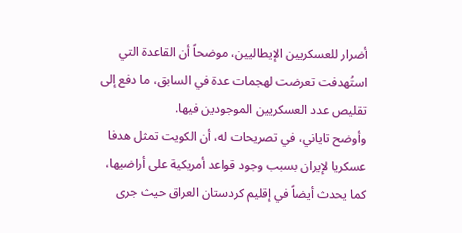أضرار للعسكريين الإيطاليين، موضحاً أن القاعدة التي استُهدفت تعرضت لهجمات عدة في السابق، ما دفع إلى تقليص عدد العسكريين الموجودين فيها.
وأوضح تاياني، في تصريحات له، أن الكويت تمثل هدفا عسكريا لإيران بسبب وجود قواعد أمريكية على أراضيها، كما يحدث أيضاً في إقليم كردستان العراق حيث جرى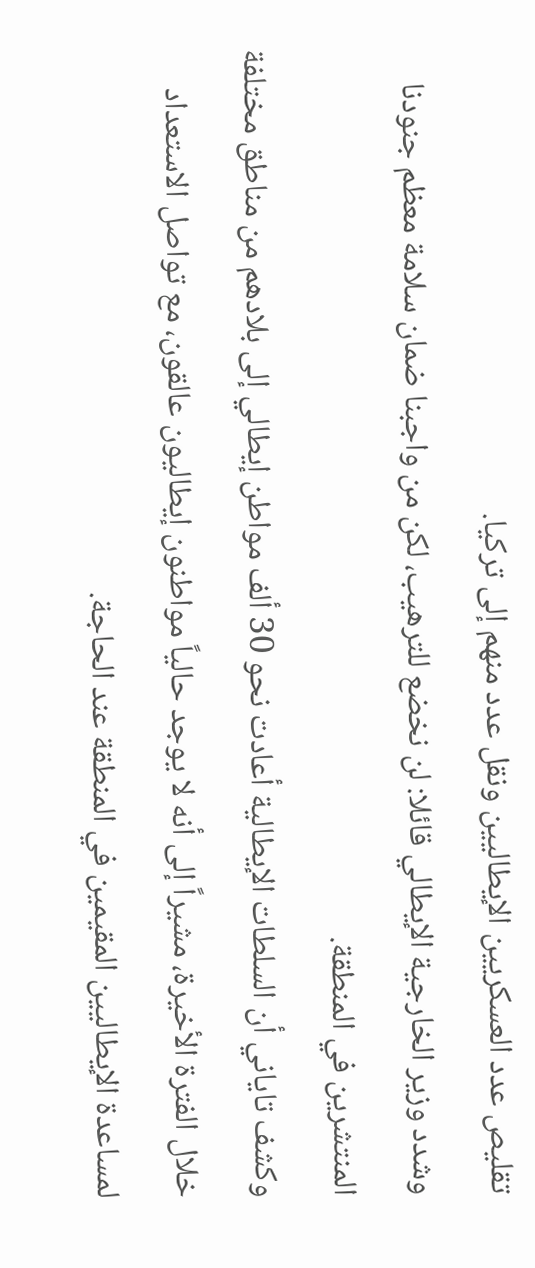تقليص عدد العسكريين الإيطاليين ونقل عدد منهم إلى تركيا.
وشدد وزير الخارجية الإيطالي قائلا: لن نخضع للترهيب، لكن من واجبنا ضمان سلامة معظم جنودنا المنتشرين في المنطقة.
وكشف تاياني أن السلطات الإيطالية أعادت نحو 30 ألف مواطن إيطالي إلى بلادهم من مناطق مختلفة خلال الفترة الأخيرة، مشيراً إلى أنه لا يوجد حالياً مواطنون إيطاليون عالقون، مع تواصل الاستعداد لمساعدة الإيطاليين المقيمين في المنطقة عند الحاجة.